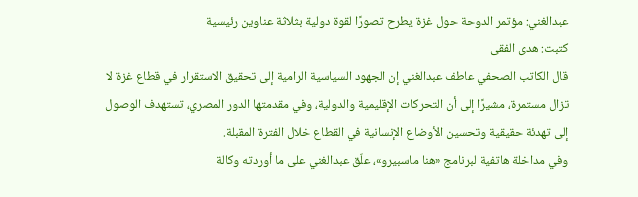عبدالغني: مؤتمر الدوحة حول غزة يطرح تصورًا لقوة دولية بثلاثة عناوين رئيسية
كتبت: هدى الفقى
قال الكاتب الصحفي عاطف عبدالغني إن الجهود السياسية الرامية إلى تحقيق الاستقرار في قطاع غزة لا تزال مستمرة، مشيرًا إلى أن التحركات الإقليمية والدولية، وفي مقدمتها الدور المصري، تستهدف الوصول إلى تهدئة حقيقية وتحسين الأوضاع الإنسانية في القطاع خلال الفترة المقبلة.
وفي مداخلة هاتفية لبرنامج «هنا ماسبيرو»، علّق عبدالغني على ما أوردته وكالة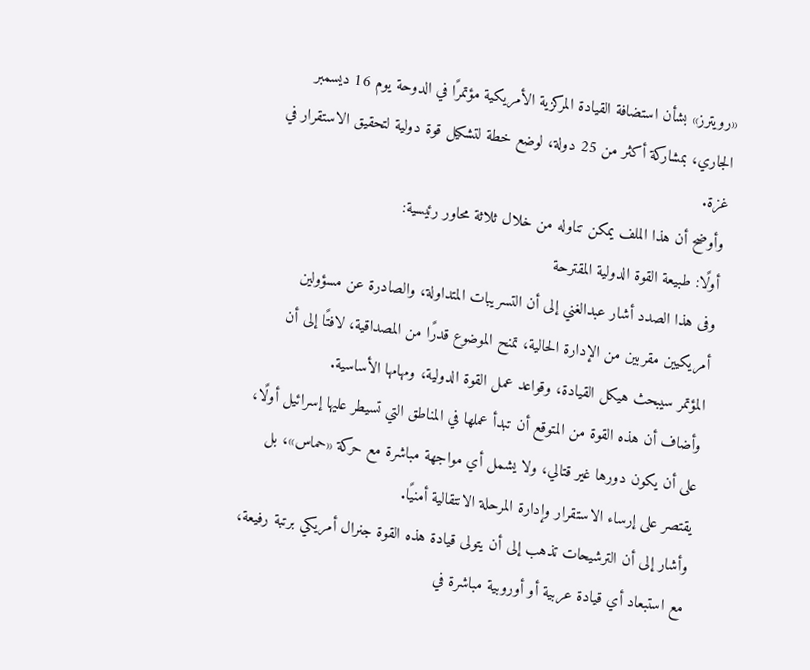«رويترز» بشأن استضافة القيادة المركزية الأمريكية مؤتمرًا في الدوحة يوم 16 ديسمبر الجاري، بمشاركة أكثر من 25 دولة، لوضع خطة لتشكيل قوة دولية لتحقيق الاستقرار في غزة.
وأوضح أن هذا الملف يمكن تناوله من خلال ثلاثة محاور رئيسية:
أولًا: طبيعة القوة الدولية المقترحة
وفى هذا الصدد أشار عبدالغني إلى أن التسريبات المتداولة، والصادرة عن مسؤولين أمريكيين مقربين من الإدارة الحالية، تمنح الموضوع قدرًا من المصداقية، لافتًا إلى أن المؤتمر سيبحث هيكل القيادة، وقواعد عمل القوة الدولية، ومهامها الأساسية.
وأضاف أن هذه القوة من المتوقع أن تبدأ عملها في المناطق التي تسيطر عليها إسرائيل أولًا، على أن يكون دورها غير قتالي، ولا يشمل أي مواجهة مباشرة مع حركة «حماس»، بل يقتصر على إرساء الاستقرار وإدارة المرحلة الانتقالية أمنيًا.
وأشار إلى أن الترشيحات تذهب إلى أن يتولى قيادة هذه القوة جنرال أمريكي برتبة رفيعة، مع استبعاد أي قيادة عربية أو أوروبية مباشرة في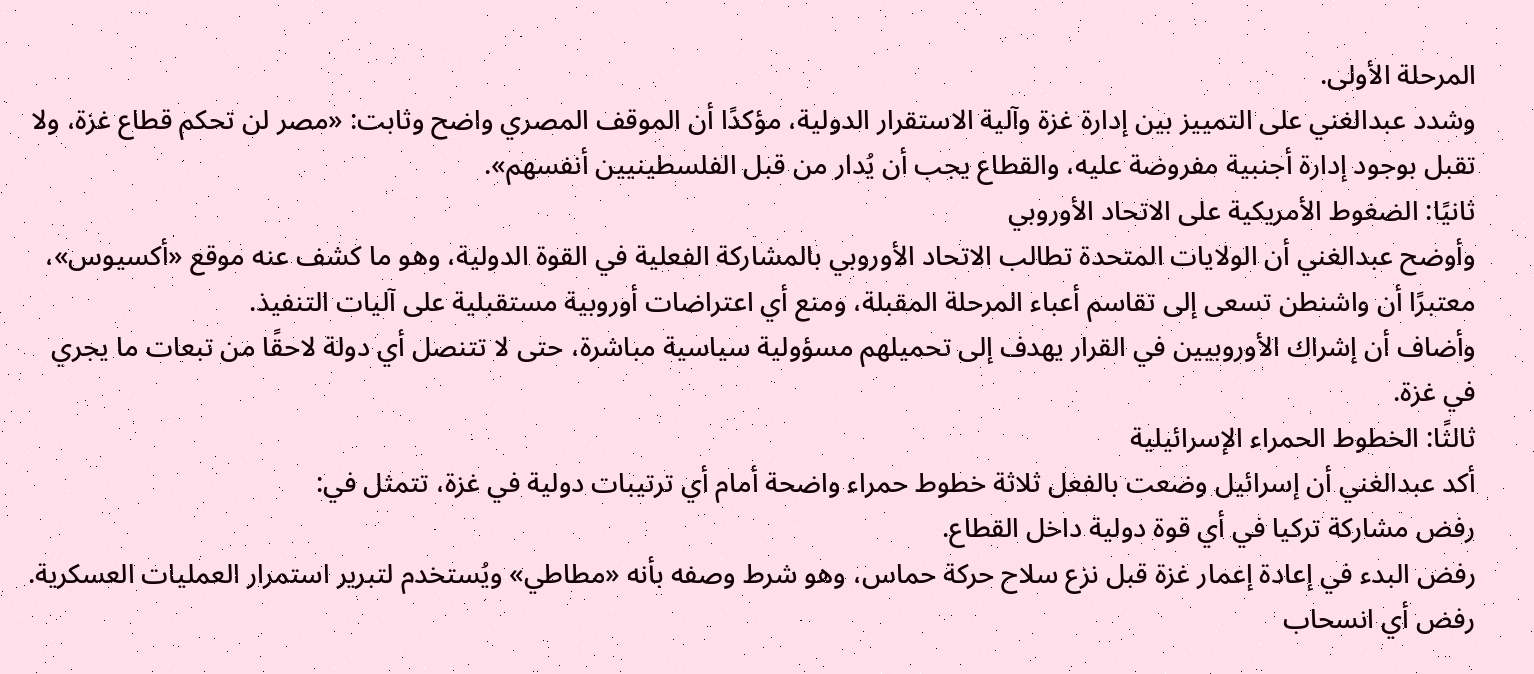المرحلة الأولى.
وشدد عبدالغني على التمييز بين إدارة غزة وآلية الاستقرار الدولية، مؤكدًا أن الموقف المصري واضح وثابت: «مصر لن تحكم قطاع غزة، ولا تقبل بوجود إدارة أجنبية مفروضة عليه، والقطاع يجب أن يُدار من قبل الفلسطينيين أنفسهم».
ثانيًا: الضغوط الأمريكية على الاتحاد الأوروبي
وأوضح عبدالغني أن الولايات المتحدة تطالب الاتحاد الأوروبي بالمشاركة الفعلية في القوة الدولية، وهو ما كشف عنه موقع «أكسيوس»، معتبرًا أن واشنطن تسعى إلى تقاسم أعباء المرحلة المقبلة، ومنع أي اعتراضات أوروبية مستقبلية على آليات التنفيذ.
وأضاف أن إشراك الأوروبيين في القرار يهدف إلى تحميلهم مسؤولية سياسية مباشرة، حتى لا تتنصل أي دولة لاحقًا من تبعات ما يجري في غزة.
ثالثًا: الخطوط الحمراء الإسرائيلية
أكد عبدالغني أن إسرائيل وضعت بالفعل ثلاثة خطوط حمراء واضحة أمام أي ترتيبات دولية في غزة، تتمثل في:
رفض مشاركة تركيا في أي قوة دولية داخل القطاع.
رفض البدء في إعادة إعمار غزة قبل نزع سلاح حركة حماس، وهو شرط وصفه بأنه «مطاطي» ويُستخدم لتبرير استمرار العمليات العسكرية.
رفض أي انسحاب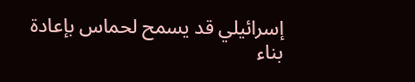إسرائيلي قد يسمح لحماس بإعادة بناء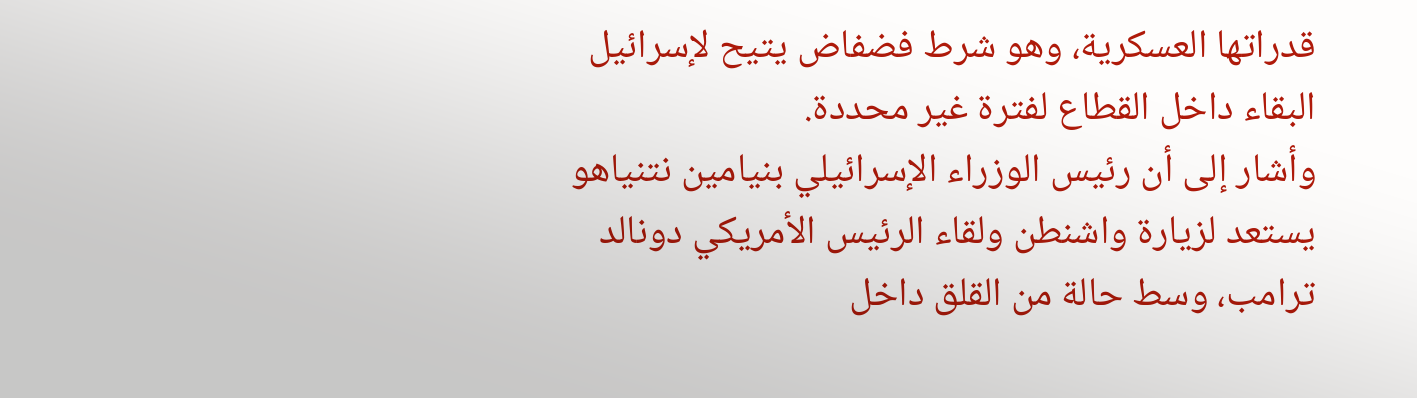قدراتها العسكرية، وهو شرط فضفاض يتيح لإسرائيل البقاء داخل القطاع لفترة غير محددة.
وأشار إلى أن رئيس الوزراء الإسرائيلي بنيامين نتنياهو يستعد لزيارة واشنطن ولقاء الرئيس الأمريكي دونالد ترامب، وسط حالة من القلق داخل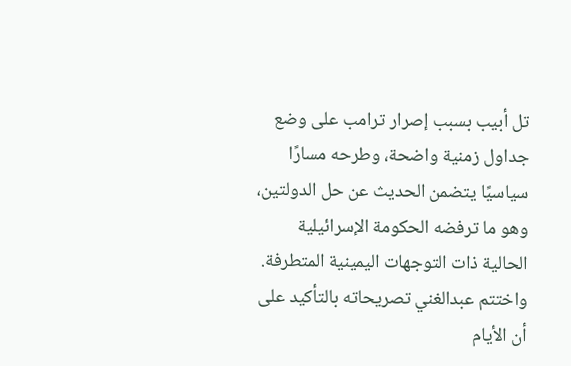تل أبيب بسبب إصرار ترامب على وضع جداول زمنية واضحة، وطرحه مسارًا سياسيًا يتضمن الحديث عن حل الدولتين، وهو ما ترفضه الحكومة الإسرائيلية الحالية ذات التوجهات اليمينية المتطرفة.
واختتم عبدالغني تصريحاته بالتأكيد على أن الأيام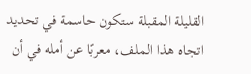القليلة المقبلة ستكون حاسمة في تحديد اتجاه هذا الملف، معربًا عن أمله في أن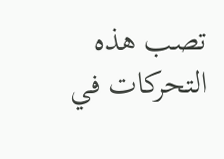تصب هذه التحركات في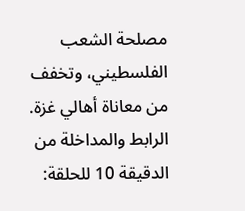مصلحة الشعب الفلسطيني، وتخفف من معاناة أهالي غزة.
الرابط والمداخلة من الدقيقة 10 للحلقة: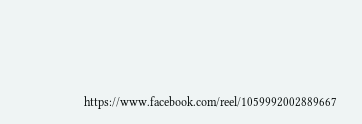https://www.facebook.com/reel/1059992002889667